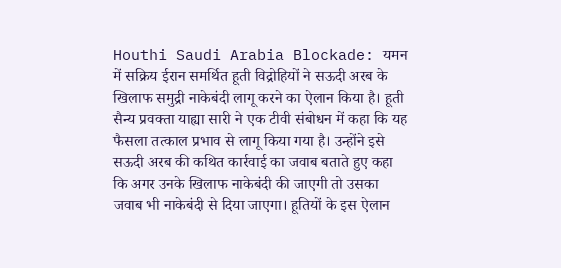Houthi Saudi Arabia Blockade: यमन में सक्रिय ईरान समर्थित हूती विद्रोहियों ने सऊदी अरब के खिलाफ समुद्री नाकेबंदी लागू करने का ऐलान किया है। हूती सैन्य प्रवक्ता याह्या सारी ने एक टीवी संबोधन में कहा कि यह फैसला तत्काल प्रभाव से लागू किया गया है। उन्होंने इसे सऊदी अरब की कथित कार्रवाई का जवाब बताते हुए कहा कि अगर उनके खिलाफ नाकेबंदी की जाएगी तो उसका जवाब भी नाकेबंदी से दिया जाएगा। हूतियों के इस ऐलान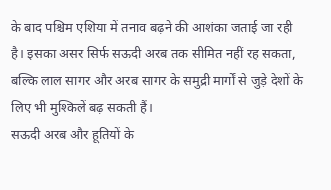के बाद पश्चिम एशिया में तनाव बढ़ने की आशंका जताई जा रही है। इसका असर सिर्फ सऊदी अरब तक सीमित नहीं रह सकता, बल्कि लाल सागर और अरब सागर के समुद्री मार्गों से जुड़े देशों के लिए भी मुश्किलें बढ़ सकती हैं।
सऊदी अरब और हूतियों के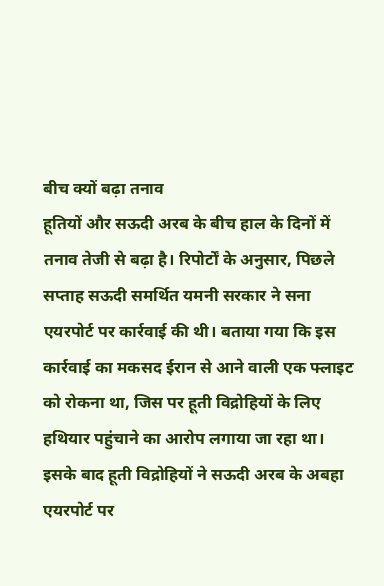बीच क्यों बढ़ा तनाव
हूतियों और सऊदी अरब के बीच हाल के दिनों में तनाव तेजी से बढ़ा है। रिपोर्टों के अनुसार, पिछले सप्ताह सऊदी समर्थित यमनी सरकार ने सना एयरपोर्ट पर कार्रवाई की थी। बताया गया कि इस कार्रवाई का मकसद ईरान से आने वाली एक फ्लाइट को रोकना था, जिस पर हूती विद्रोहियों के लिए हथियार पहुंचाने का आरोप लगाया जा रहा था। इसके बाद हूती विद्रोहियों ने सऊदी अरब के अबहा एयरपोर्ट पर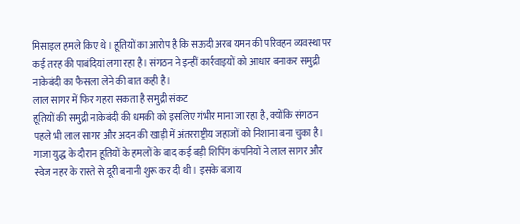मिसाइल हमले किए थे। हूतियों का आरोप है कि सऊदी अरब यमन की परिवहन व्यवस्था पर कई तरह की पाबंदियां लगा रहा है। संगठन ने इन्हीं कार्रवाइयों को आधार बनाकर समुद्री नाकेबंदी का फैसला लेने की बात कही है।
लाल सागर में फिर गहरा सकता है समुद्री संकट
हूतियों की समुद्री नाकेबंदी की धमकी को इसलिए गंभीर माना जा रहा है, क्योंकि संगठन पहले भी लाल सागर और अदन की खाड़ी में अंतरराष्ट्रीय जहाजों को निशाना बना चुका है। गाजा युद्ध के दौरान हूतियों के हमलों के बाद कई बड़ी शिपिंग कंपनियों ने लाल सागर और स्वेज नहर के रास्ते से दूरी बनानी शुरू कर दी थी। इसके बजाय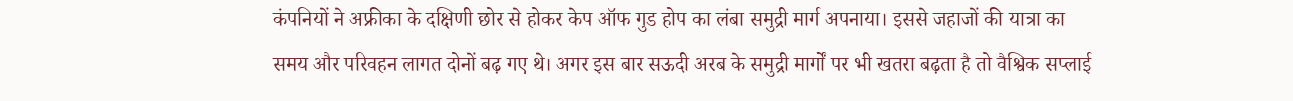कंपनियों ने अफ्रीका के दक्षिणी छोर से होकर केप ऑफ गुड होप का लंबा समुद्री मार्ग अपनाया। इससे जहाजों की यात्रा का समय और परिवहन लागत दोनों बढ़ गए थे। अगर इस बार सऊदी अरब के समुद्री मार्गों पर भी खतरा बढ़ता है तो वैश्विक सप्लाई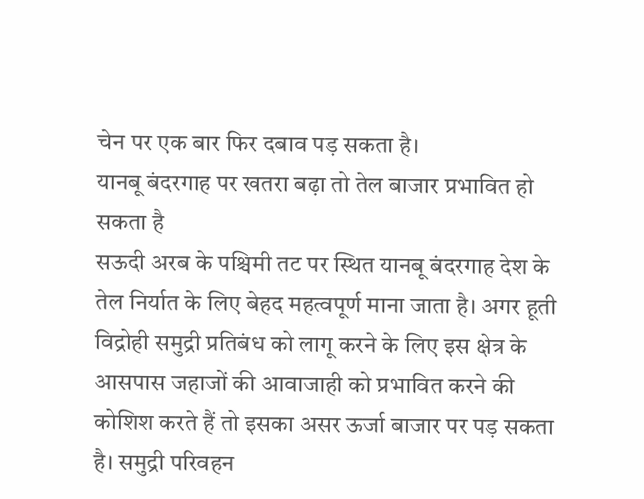चेन पर एक बार फिर दबाव पड़ सकता है।
यानबू बंदरगाह पर खतरा बढ़ा तो तेल बाजार प्रभावित हो सकता है
सऊदी अरब के पश्चिमी तट पर स्थित यानबू बंदरगाह देश के तेल निर्यात के लिए बेहद महत्वपूर्ण माना जाता है। अगर हूती विद्रोही समुद्री प्रतिबंध को लागू करने के लिए इस क्षेत्र के आसपास जहाजों की आवाजाही को प्रभावित करने की कोशिश करते हैं तो इसका असर ऊर्जा बाजार पर पड़ सकता है। समुद्री परिवहन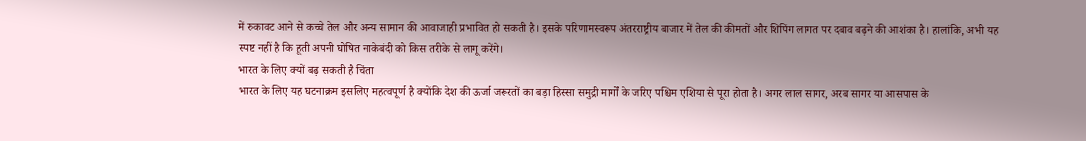में रुकावट आने से कच्चे तेल और अन्य सामान की आवाजाही प्रभावित हो सकती है। इसके परिणामस्वरूप अंतरराष्ट्रीय बाजार में तेल की कीमतों और शिपिंग लागत पर दबाव बढ़ने की आशंका है। हालांकि, अभी यह स्पष्ट नहीं है कि हूती अपनी घोषित नाकेबंदी को किस तरीके से लागू करेंगे।
भारत के लिए क्यों बढ़ सकती है चिंता
भारत के लिए यह घटनाक्रम इसलिए महत्वपूर्ण है क्योंकि देश की ऊर्जा जरूरतों का बड़ा हिस्सा समुद्री मार्गों के जरिए पश्चिम एशिया से पूरा होता है। अगर लाल सागर, अरब सागर या आसपास के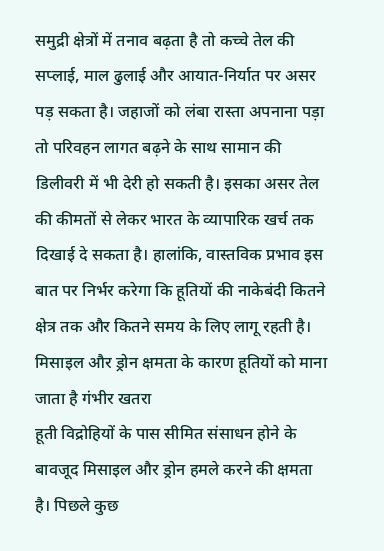समुद्री क्षेत्रों में तनाव बढ़ता है तो कच्चे तेल की सप्लाई, माल ढुलाई और आयात-निर्यात पर असर पड़ सकता है। जहाजों को लंबा रास्ता अपनाना पड़ा तो परिवहन लागत बढ़ने के साथ सामान की डिलीवरी में भी देरी हो सकती है। इसका असर तेल की कीमतों से लेकर भारत के व्यापारिक खर्च तक दिखाई दे सकता है। हालांकि, वास्तविक प्रभाव इस बात पर निर्भर करेगा कि हूतियों की नाकेबंदी कितने क्षेत्र तक और कितने समय के लिए लागू रहती है।
मिसाइल और ड्रोन क्षमता के कारण हूतियों को माना जाता है गंभीर खतरा
हूती विद्रोहियों के पास सीमित संसाधन होने के बावजूद मिसाइल और ड्रोन हमले करने की क्षमता है। पिछले कुछ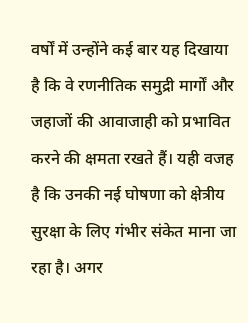वर्षों में उन्होंने कई बार यह दिखाया है कि वे रणनीतिक समुद्री मार्गों और जहाजों की आवाजाही को प्रभावित करने की क्षमता रखते हैं। यही वजह है कि उनकी नई घोषणा को क्षेत्रीय सुरक्षा के लिए गंभीर संकेत माना जा रहा है। अगर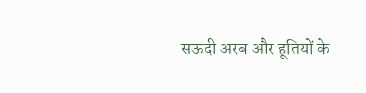सऊदी अरब और हूतियों के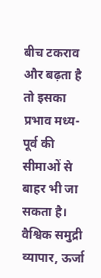बीच टकराव और बढ़ता है तो इसका प्रभाव मध्य-पूर्व की सीमाओं से बाहर भी जा सकता है। वैश्विक समुद्री व्यापार, ऊर्जा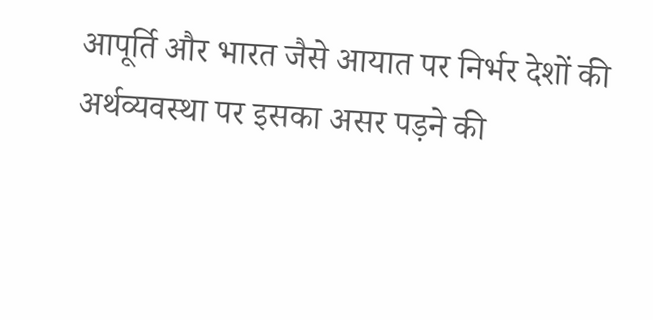आपूर्ति और भारत जैसे आयात पर निर्भर देशों की अर्थव्यवस्था पर इसका असर पड़ने की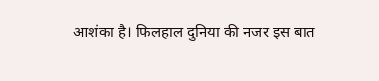आशंका है। फिलहाल दुनिया की नजर इस बात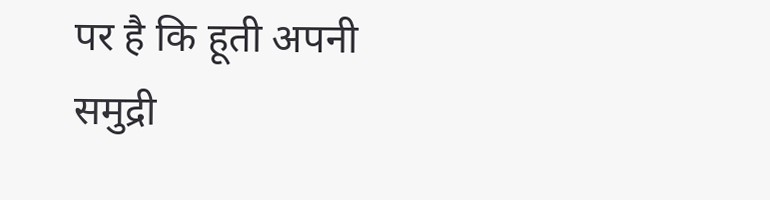पर है कि हूती अपनी समुद्री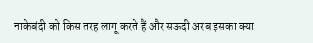नाकेबंदी को किस तरह लागू करते हैं और सऊदी अरब इसका क्या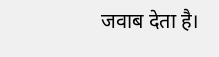जवाब देता है।